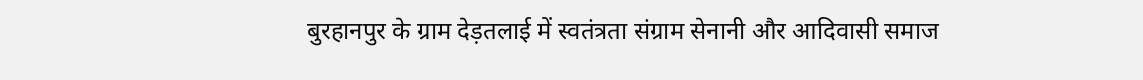बुरहानपुर के ग्राम देड़तलाई में स्वतंत्रता संग्राम सेनानी और आदिवासी समाज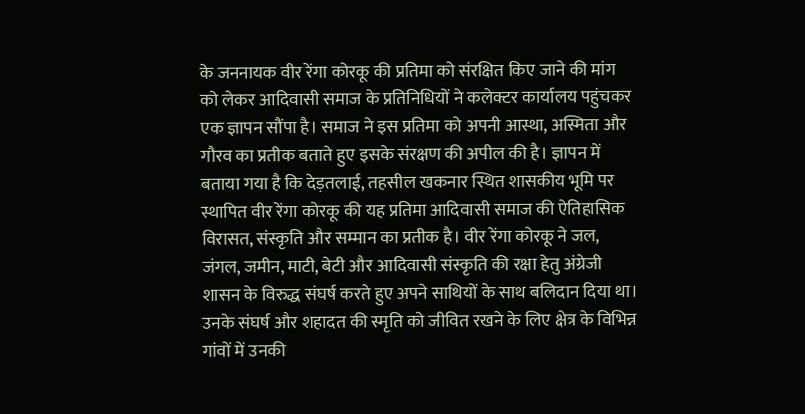के जननायक वीर रेंगा कोरकू की प्रतिमा को संरक्षित किए जाने की मांग को लेकर आदिवासी समाज के प्रतिनिधियों ने कलेक्टर कार्यालय पहुंचकर एक ज्ञापन सौंपा है। समाज ने इस प्रतिमा को अपनी आस्था, अस्मिता और गौरव का प्रतीक बताते हुए इसके संरक्षण की अपील की है। ज्ञापन में बताया गया है कि देड़तलाई, तहसील खकनार स्थित शासकीय भूमि पर स्थापित वीर रेंगा कोरकू की यह प्रतिमा आदिवासी समाज की ऐतिहासिक विरासत, संस्कृति और सम्मान का प्रतीक है। वीर रेंगा कोरकू ने जल, जंगल, जमीन, माटी, बेटी और आदिवासी संस्कृति की रक्षा हेतु अंग्रेजी शासन के विरुद्ध संघर्ष करते हुए अपने साथियों के साथ बलिदान दिया था। उनके संघर्ष और शहादत की स्मृति को जीवित रखने के लिए क्षेत्र के विभिन्न गांवों में उनकी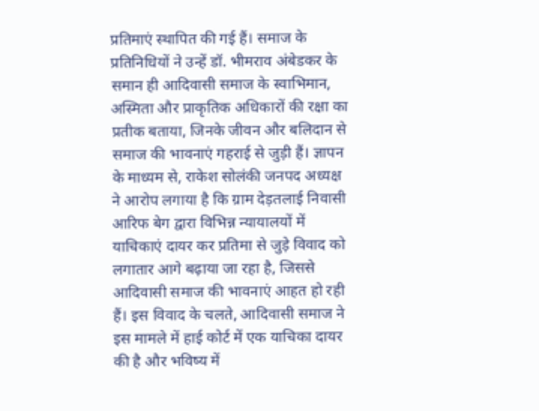प्रतिमाएं स्थापित की गई हैं। समाज के प्रतिनिधियों ने उन्हें डॉ. भीमराव अंबेडकर के समान ही आदिवासी समाज के स्वाभिमान, अस्मिता और प्राकृतिक अधिकारों की रक्षा का प्रतीक बताया, जिनके जीवन और बलिदान से समाज की भावनाएं गहराई से जुड़ी हैं। ज्ञापन के माध्यम से, राकेश सोलंकी जनपद अध्यक्ष ने आरोप लगाया है कि ग्राम देड़तलाई निवासी आरिफ बेग द्वारा विभिन्न न्यायालयों में याचिकाएं दायर कर प्रतिमा से जुड़े विवाद को लगातार आगे बढ़ाया जा रहा है, जिससे आदिवासी समाज की भावनाएं आहत हो रही हैं। इस विवाद के चलते, आदिवासी समाज ने इस मामले में हाई कोर्ट में एक याचिका दायर की है और भविष्य में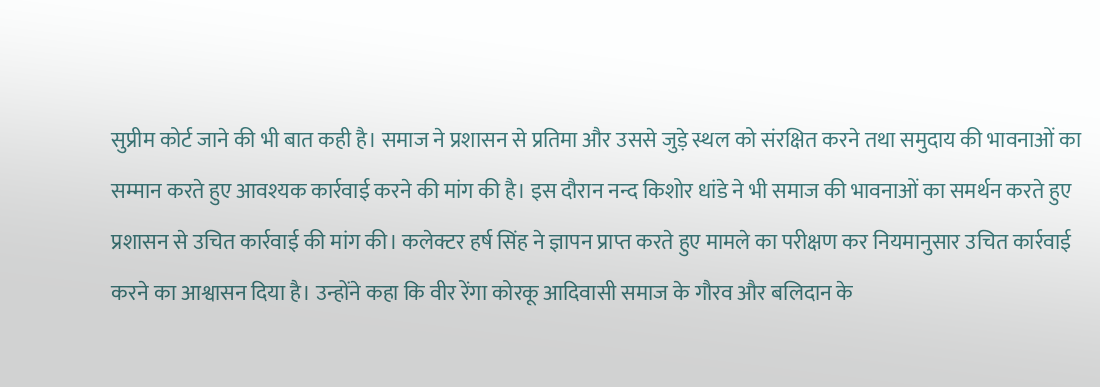सुप्रीम कोर्ट जाने की भी बात कही है। समाज ने प्रशासन से प्रतिमा और उससे जुड़े स्थल को संरक्षित करने तथा समुदाय की भावनाओं का सम्मान करते हुए आवश्यक कार्रवाई करने की मांग की है। इस दौरान नन्द किशोर धांडे ने भी समाज की भावनाओं का समर्थन करते हुए प्रशासन से उचित कार्रवाई की मांग की। कलेक्टर हर्ष सिंह ने ज्ञापन प्राप्त करते हुए मामले का परीक्षण कर नियमानुसार उचित कार्रवाई करने का आश्वासन दिया है। उन्होंने कहा कि वीर रेंगा कोरकू आदिवासी समाज के गौरव और बलिदान के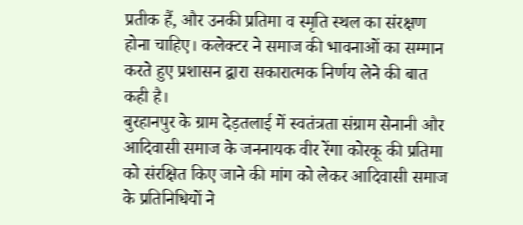प्रतीक हैं, और उनकी प्रतिमा व स्मृति स्थल का संरक्षण होना चाहिए। कलेक्टर ने समाज की भावनाओं का सम्मान करते हुए प्रशासन द्वारा सकारात्मक निर्णय लेने की बात कही है।
बुरहानपुर के ग्राम देड़तलाई में स्वतंत्रता संग्राम सेनानी और आदिवासी समाज के जननायक वीर रेंगा कोरकू की प्रतिमा को संरक्षित किए जाने की मांग को लेकर आदिवासी समाज के प्रतिनिधियों ने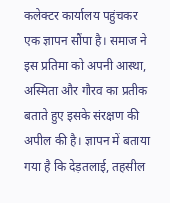कलेक्टर कार्यालय पहुंचकर एक ज्ञापन सौंपा है। समाज ने इस प्रतिमा को अपनी आस्था, अस्मिता और गौरव का प्रतीक बताते हुए इसके संरक्षण की अपील की है। ज्ञापन में बताया गया है कि देड़तलाई, तहसील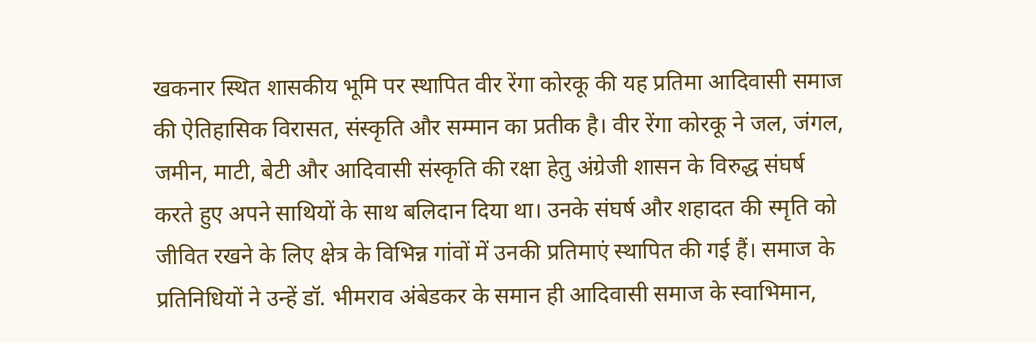खकनार स्थित शासकीय भूमि पर स्थापित वीर रेंगा कोरकू की यह प्रतिमा आदिवासी समाज की ऐतिहासिक विरासत, संस्कृति और सम्मान का प्रतीक है। वीर रेंगा कोरकू ने जल, जंगल, जमीन, माटी, बेटी और आदिवासी संस्कृति की रक्षा हेतु अंग्रेजी शासन के विरुद्ध संघर्ष करते हुए अपने साथियों के साथ बलिदान दिया था। उनके संघर्ष और शहादत की स्मृति को जीवित रखने के लिए क्षेत्र के विभिन्न गांवों में उनकी प्रतिमाएं स्थापित की गई हैं। समाज के प्रतिनिधियों ने उन्हें डॉ. भीमराव अंबेडकर के समान ही आदिवासी समाज के स्वाभिमान,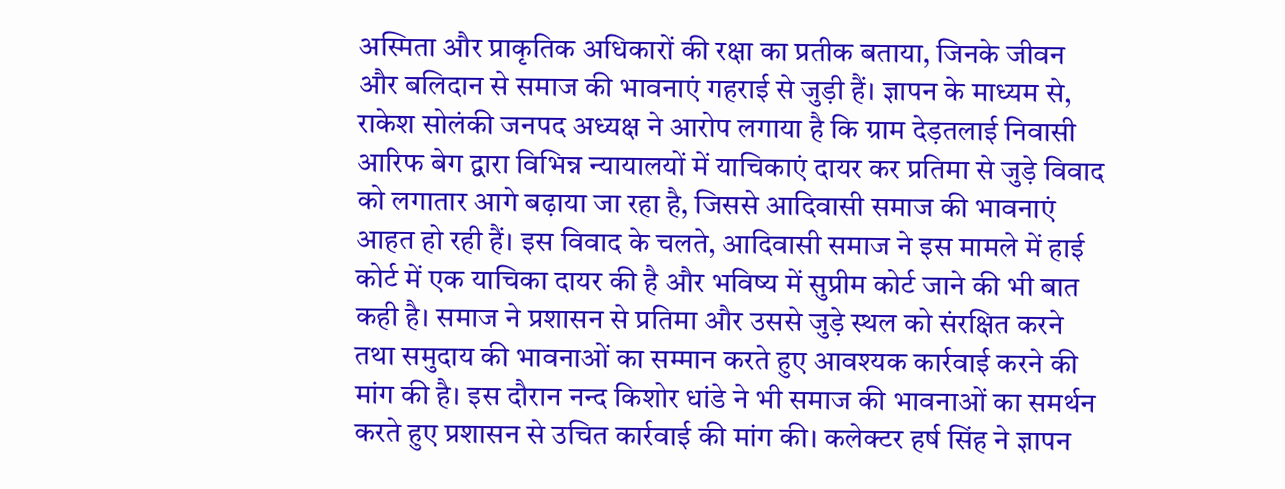अस्मिता और प्राकृतिक अधिकारों की रक्षा का प्रतीक बताया, जिनके जीवन और बलिदान से समाज की भावनाएं गहराई से जुड़ी हैं। ज्ञापन के माध्यम से, राकेश सोलंकी जनपद अध्यक्ष ने आरोप लगाया है कि ग्राम देड़तलाई निवासी आरिफ बेग द्वारा विभिन्न न्यायालयों में याचिकाएं दायर कर प्रतिमा से जुड़े विवाद को लगातार आगे बढ़ाया जा रहा है, जिससे आदिवासी समाज की भावनाएं आहत हो रही हैं। इस विवाद के चलते, आदिवासी समाज ने इस मामले में हाई कोर्ट में एक याचिका दायर की है और भविष्य में सुप्रीम कोर्ट जाने की भी बात कही है। समाज ने प्रशासन से प्रतिमा और उससे जुड़े स्थल को संरक्षित करने तथा समुदाय की भावनाओं का सम्मान करते हुए आवश्यक कार्रवाई करने की मांग की है। इस दौरान नन्द किशोर धांडे ने भी समाज की भावनाओं का समर्थन करते हुए प्रशासन से उचित कार्रवाई की मांग की। कलेक्टर हर्ष सिंह ने ज्ञापन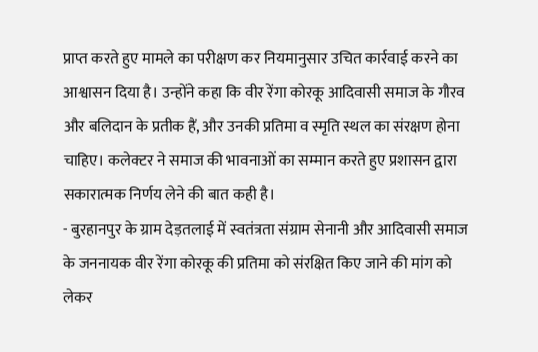प्राप्त करते हुए मामले का परीक्षण कर नियमानुसार उचित कार्रवाई करने का आश्वासन दिया है। उन्होंने कहा कि वीर रेंगा कोरकू आदिवासी समाज के गौरव और बलिदान के प्रतीक हैं, और उनकी प्रतिमा व स्मृति स्थल का संरक्षण होना चाहिए। कलेक्टर ने समाज की भावनाओं का सम्मान करते हुए प्रशासन द्वारा सकारात्मक निर्णय लेने की बात कही है।
- बुरहानपुर के ग्राम देड़तलाई में स्वतंत्रता संग्राम सेनानी और आदिवासी समाज के जननायक वीर रेंगा कोरकू की प्रतिमा को संरक्षित किए जाने की मांग को लेकर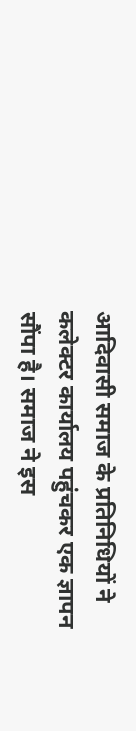आदिवासी समाज के प्रतिनिधियों ने कलेक्टर कार्यालय पहुंचकर एक ज्ञापन सौंपा है। समाज ने इस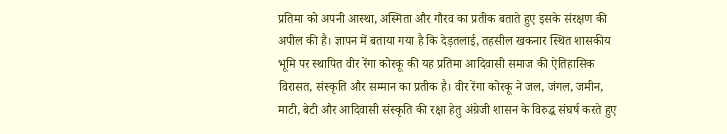प्रतिमा को अपनी आस्था, अस्मिता और गौरव का प्रतीक बताते हुए इसके संरक्षण की अपील की है। ज्ञापन में बताया गया है कि देड़तलाई, तहसील खकनार स्थित शासकीय भूमि पर स्थापित वीर रेंगा कोरकू की यह प्रतिमा आदिवासी समाज की ऐतिहासिक विरासत, संस्कृति और सम्मान का प्रतीक है। वीर रेंगा कोरकू ने जल, जंगल, जमीन, माटी, बेटी और आदिवासी संस्कृति की रक्षा हेतु अंग्रेजी शासन के विरुद्ध संघर्ष करते हुए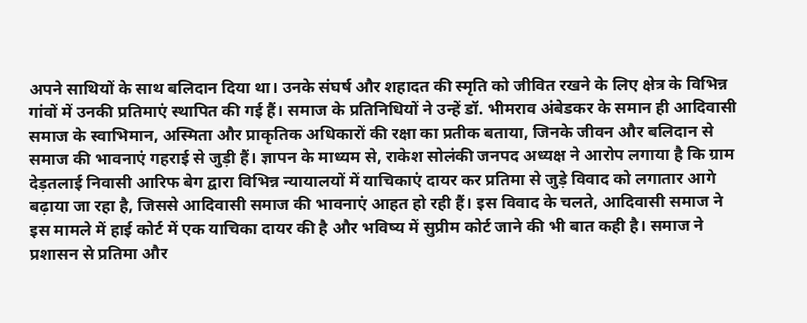अपने साथियों के साथ बलिदान दिया था। उनके संघर्ष और शहादत की स्मृति को जीवित रखने के लिए क्षेत्र के विभिन्न गांवों में उनकी प्रतिमाएं स्थापित की गई हैं। समाज के प्रतिनिधियों ने उन्हें डॉ. भीमराव अंबेडकर के समान ही आदिवासी समाज के स्वाभिमान, अस्मिता और प्राकृतिक अधिकारों की रक्षा का प्रतीक बताया, जिनके जीवन और बलिदान से समाज की भावनाएं गहराई से जुड़ी हैं। ज्ञापन के माध्यम से, राकेश सोलंकी जनपद अध्यक्ष ने आरोप लगाया है कि ग्राम देड़तलाई निवासी आरिफ बेग द्वारा विभिन्न न्यायालयों में याचिकाएं दायर कर प्रतिमा से जुड़े विवाद को लगातार आगे बढ़ाया जा रहा है, जिससे आदिवासी समाज की भावनाएं आहत हो रही हैं। इस विवाद के चलते, आदिवासी समाज ने इस मामले में हाई कोर्ट में एक याचिका दायर की है और भविष्य में सुप्रीम कोर्ट जाने की भी बात कही है। समाज ने प्रशासन से प्रतिमा और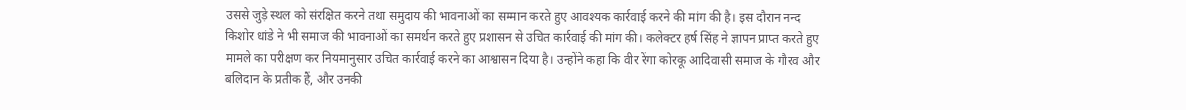उससे जुड़े स्थल को संरक्षित करने तथा समुदाय की भावनाओं का सम्मान करते हुए आवश्यक कार्रवाई करने की मांग की है। इस दौरान नन्द किशोर धांडे ने भी समाज की भावनाओं का समर्थन करते हुए प्रशासन से उचित कार्रवाई की मांग की। कलेक्टर हर्ष सिंह ने ज्ञापन प्राप्त करते हुए मामले का परीक्षण कर नियमानुसार उचित कार्रवाई करने का आश्वासन दिया है। उन्होंने कहा कि वीर रेंगा कोरकू आदिवासी समाज के गौरव और बलिदान के प्रतीक हैं, और उनकी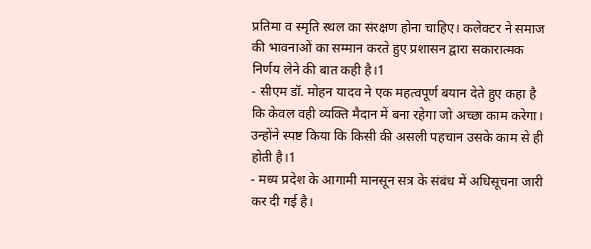प्रतिमा व स्मृति स्थल का संरक्षण होना चाहिए। कलेक्टर ने समाज की भावनाओं का सम्मान करते हुए प्रशासन द्वारा सकारात्मक निर्णय लेने की बात कही है।1
- सीएम डॉ. मोहन यादव ने एक महत्वपूर्ण बयान देते हुए कहा है कि केवल वही व्यक्ति मैदान में बना रहेगा जो अच्छा काम करेगा। उन्होंने स्पष्ट किया कि किसी की असली पहचान उसके काम से ही होती है।1
- मध्य प्रदेश के आगामी मानसून सत्र के संबंध में अधिसूचना जारी कर दी गई है।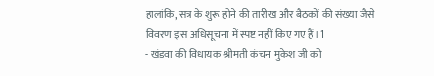हालांकि, सत्र के शुरू होने की तारीख और बैठकों की संख्या जैसे विवरण इस अधिसूचना में स्पष्ट नहीं किए गए हैं।1
- खंडवा की विधायक श्रीमती कंचन मुकेश जी को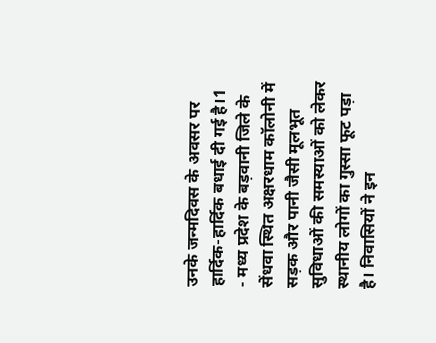उनके जन्मदिवस के अवसर पर हार्दिक-हार्दिक बधाई दी गई है।1
- मध्य प्रदेश के बड़वानी जिले के सेंधवा स्थित अक्षरधाम कॉलोनी में सड़क और पानी जैसी मूलभूत सुविधाओं की समस्याओं को लेकर स्थानीय लोगों का गुस्सा फूट पड़ा है। निवासियों ने इन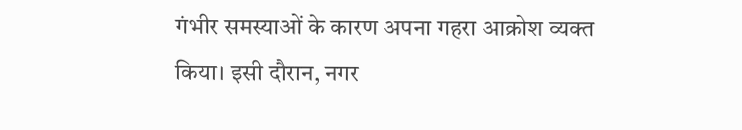गंभीर समस्याओं के कारण अपना गहरा आक्रोश व्यक्त किया। इसी दौरान, नगर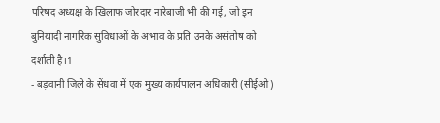परिषद अध्यक्ष के खिलाफ जोरदार नारेबाजी भी की गई, जो इन बुनियादी नागरिक सुविधाओं के अभाव के प्रति उनके असंतोष को दर्शाती है।1
- बड़वानी जिले के सेंधवा में एक मुख्य कार्यपालन अधिकारी (सीईओ)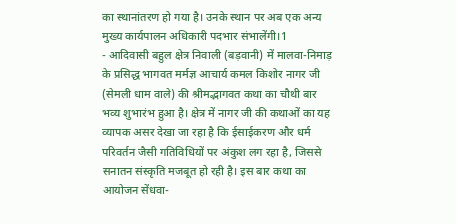का स्थानांतरण हो गया है। उनके स्थान पर अब एक अन्य मुख्य कार्यपालन अधिकारी पदभार संभालेंगी।1
- आदिवासी बहुल क्षेत्र निवाली (बड़वानी) में मालवा-निमाड़ के प्रसिद्ध भागवत मर्मज्ञ आचार्य कमल किशोर नागर जी (सेमली धाम वाले) की श्रीमद्भागवत कथा का चौथी बार भव्य शुभारंभ हुआ है। क्षेत्र में नागर जी की कथाओं का यह व्यापक असर देखा जा रहा है कि ईसाईकरण और धर्म परिवर्तन जैसी गतिविधियों पर अंकुश लग रहा है, जिससे सनातन संस्कृति मजबूत हो रही है। इस बार कथा का आयोजन सेंधवा-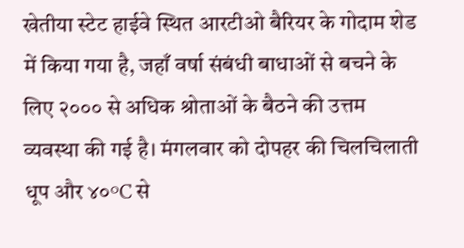खेतीया स्टेट हाईवे स्थित आरटीओ बैरियर के गोदाम शेड में किया गया है, जहाँ वर्षा संबंधी बाधाओं से बचने के लिए २००० से अधिक श्रोताओं के बैठने की उत्तम व्यवस्था की गई है। मंगलवार को दोपहर की चिलचिलाती धूप और ४०°C से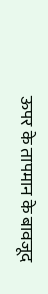ऊपर के तापमान के बावजूद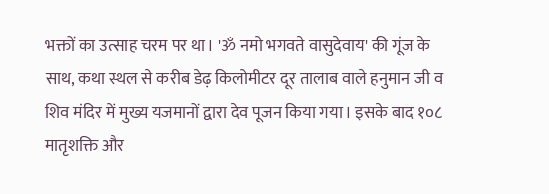भक्तों का उत्साह चरम पर था। 'ॐ नमो भगवते वासुदेवाय' की गूंज के साथ, कथा स्थल से करीब डेढ़ किलोमीटर दूर तालाब वाले हनुमान जी व शिव मंदिर में मुख्य यजमानों द्वारा देव पूजन किया गया। इसके बाद १०८ मातृशक्ति और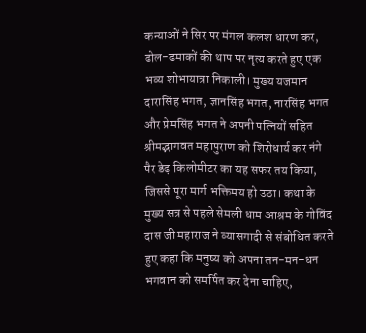कन्याओं ने सिर पर मंगल कलश धारण कर, ढोल-ढमाकों की थाप पर नृत्य करते हुए एक भव्य शोभायात्रा निकाली। मुख्य यजमान दारासिंह भगत, ज्ञानसिंह भगत, नारसिंह भगत और प्रेमसिंह भगत ने अपनी पत्नियों सहित श्रीमद्भागवत महापुराण को शिरोधार्य कर नंगे पैर डेढ़ किलोमीटर का यह सफर तय किया, जिससे पूरा मार्ग भक्तिमय हो उठा। कथा के मुख्य सत्र से पहले सेमली धाम आश्रम के गोविंद दास जी महाराज ने व्यासगादी से संबोधित करते हुए कहा कि मनुष्य को अपना तन-मन-धन भगवान को समर्पित कर देना चाहिए,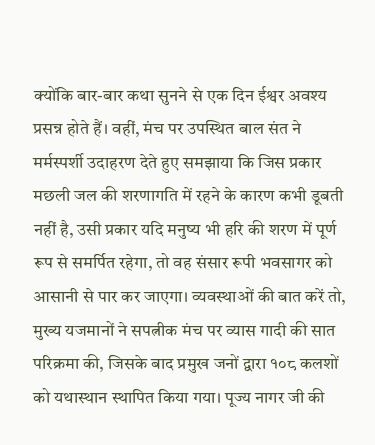क्योंकि बार-बार कथा सुनने से एक दिन ईश्वर अवश्य प्रसन्न होते हैं। वहीं, मंच पर उपस्थित बाल संत ने मर्मस्पर्शी उदाहरण देते हुए समझाया कि जिस प्रकार मछली जल की शरणागति में रहने के कारण कभी डूबती नहीं है, उसी प्रकार यदि मनुष्य भी हरि की शरण में पूर्ण रूप से समर्पित रहेगा, तो वह संसार रूपी भवसागर को आसानी से पार कर जाएगा। व्यवस्थाओं की बात करें तो, मुख्य यजमानों ने सपत्नीक मंच पर व्यास गादी की सात परिक्रमा की, जिसके बाद प्रमुख जनों द्वारा १०८ कलशों को यथास्थान स्थापित किया गया। पूज्य नागर जी की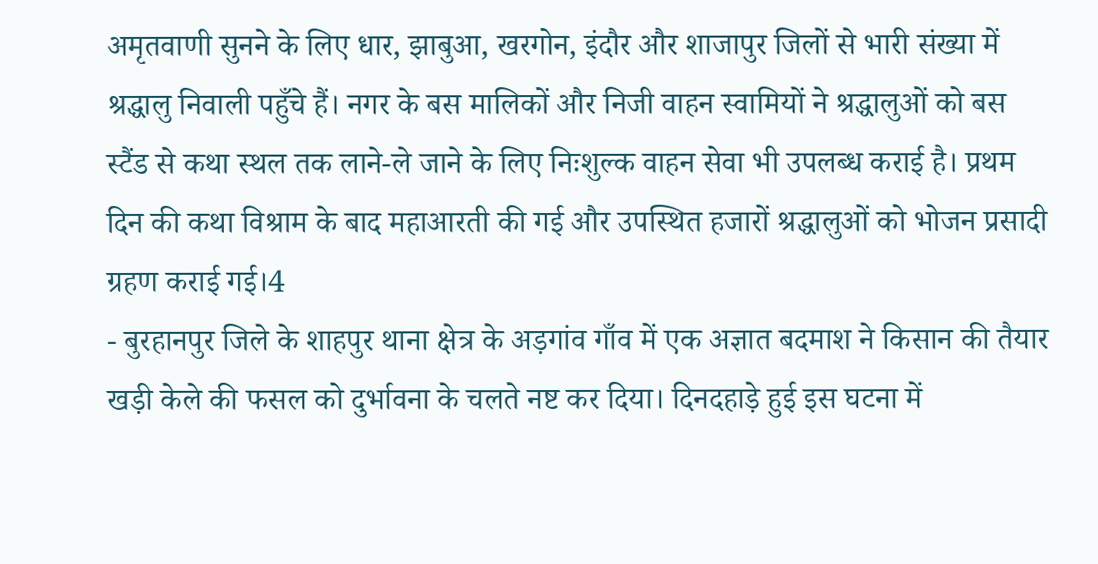अमृतवाणी सुनने के लिए धार, झाबुआ, खरगोन, इंदौर और शाजापुर जिलों से भारी संख्या में श्रद्धालु निवाली पहुँचे हैं। नगर के बस मालिकों और निजी वाहन स्वामियों ने श्रद्धालुओं को बस स्टैंड से कथा स्थल तक लाने-ले जाने के लिए निःशुल्क वाहन सेवा भी उपलब्ध कराई है। प्रथम दिन की कथा विश्राम के बाद महाआरती की गई और उपस्थित हजारों श्रद्धालुओं को भोजन प्रसादी ग्रहण कराई गई।4
- बुरहानपुर जिले के शाहपुर थाना क्षेत्र के अड़गांव गाँव में एक अज्ञात बदमाश ने किसान की तैयार खड़ी केले की फसल को दुर्भावना के चलते नष्ट कर दिया। दिनदहाड़े हुई इस घटना में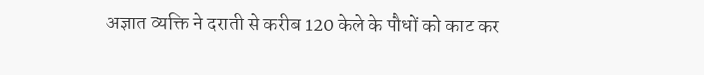अज्ञात व्यक्ति ने दराती से करीब 120 केले के पौधों को काट कर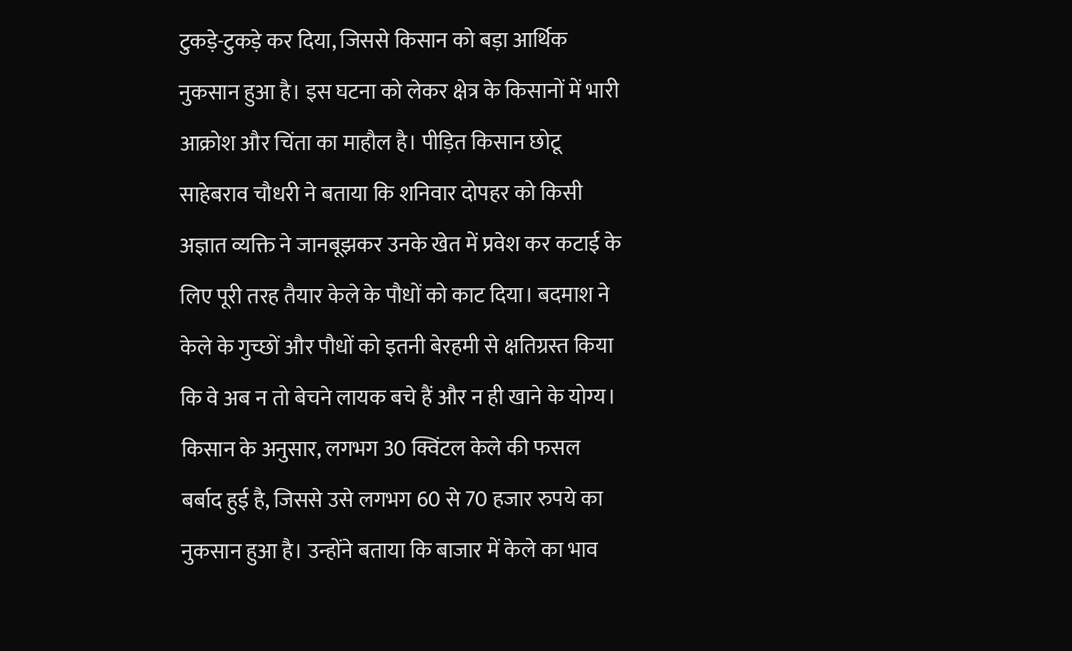टुकड़े-टुकड़े कर दिया, जिससे किसान को बड़ा आर्थिक नुकसान हुआ है। इस घटना को लेकर क्षेत्र के किसानों में भारी आक्रोश और चिंता का माहौल है। पीड़ित किसान छोटू साहेबराव चौधरी ने बताया कि शनिवार दोपहर को किसी अज्ञात व्यक्ति ने जानबूझकर उनके खेत में प्रवेश कर कटाई के लिए पूरी तरह तैयार केले के पौधों को काट दिया। बदमाश ने केले के गुच्छों और पौधों को इतनी बेरहमी से क्षतिग्रस्त किया कि वे अब न तो बेचने लायक बचे हैं और न ही खाने के योग्य। किसान के अनुसार, लगभग 30 क्विंटल केले की फसल बर्बाद हुई है, जिससे उसे लगभग 60 से 70 हजार रुपये का नुकसान हुआ है। उन्होंने बताया कि बाजार में केले का भाव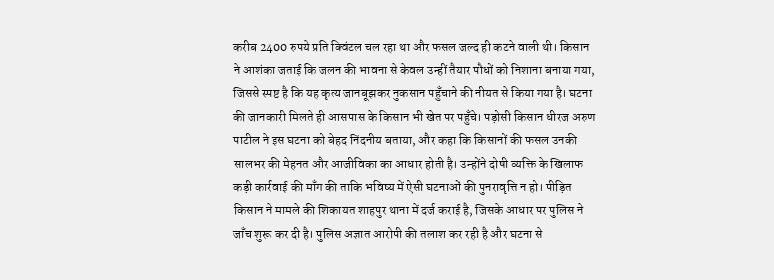करीब 2400 रुपये प्रति क्विंटल चल रहा था और फसल जल्द ही कटने वाली थी। किसान ने आशंका जताई कि जलन की भावना से केवल उन्हीं तैयार पौधों को निशाना बनाया गया, जिससे स्पष्ट है कि यह कृत्य जानबूझकर नुकसान पहुँचाने की नीयत से किया गया है। घटना की जानकारी मिलते ही आसपास के किसान भी खेत पर पहुँचे। पड़ोसी किसान धीरज अरुण पाटील ने इस घटना को बेहद निंदनीय बताया, और कहा कि किसानों की फसल उनकी सालभर की मेहनत और आजीविका का आधार होती है। उन्होंने दोषी व्यक्ति के खिलाफ कड़ी कार्रवाई की माँग की ताकि भविष्य में ऐसी घटनाओं की पुनरावृत्ति न हो। पीड़ित किसान ने मामले की शिकायत शाहपुर थाना में दर्ज कराई है, जिसके आधार पर पुलिस ने जाँच शुरू कर दी है। पुलिस अज्ञात आरोपी की तलाश कर रही है और घटना से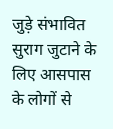जुड़े संभावित सुराग जुटाने के लिए आसपास के लोगों से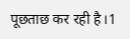पूछताछ कर रही है।1